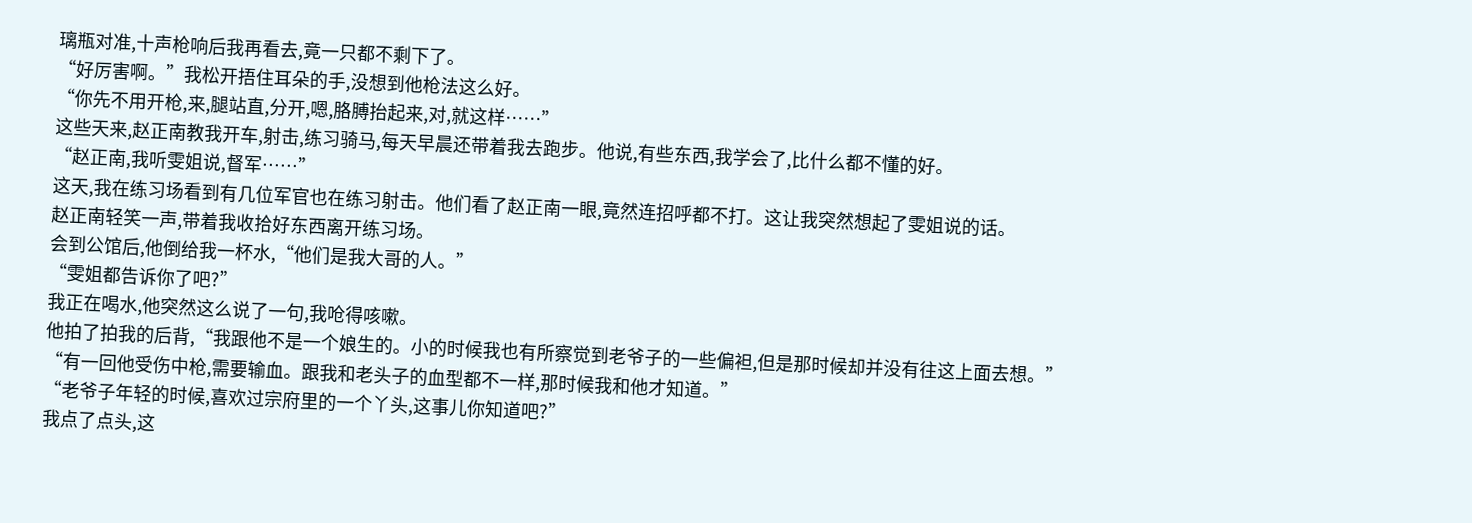璃瓶对准,十声枪响后我再看去,竟一只都不剩下了。
“好厉害啊。”我松开捂住耳朵的手,没想到他枪法这么好。
“你先不用开枪,来,腿站直,分开,嗯,胳膊抬起来,对,就这样……”
这些天来,赵正南教我开车,射击,练习骑马,每天早晨还带着我去跑步。他说,有些东西,我学会了,比什么都不懂的好。
“赵正南,我听雯姐说,督军……”
这天,我在练习场看到有几位军官也在练习射击。他们看了赵正南一眼,竟然连招呼都不打。这让我突然想起了雯姐说的话。
赵正南轻笑一声,带着我收拾好东西离开练习场。
会到公馆后,他倒给我一杯水,“他们是我大哥的人。”
“雯姐都告诉你了吧?”
我正在喝水,他突然这么说了一句,我呛得咳嗽。
他拍了拍我的后背,“我跟他不是一个娘生的。小的时候我也有所察觉到老爷子的一些偏袒,但是那时候却并没有往这上面去想。”
“有一回他受伤中枪,需要输血。跟我和老头子的血型都不一样,那时候我和他才知道。”
“老爷子年轻的时候,喜欢过宗府里的一个丫头,这事儿你知道吧?”
我点了点头,这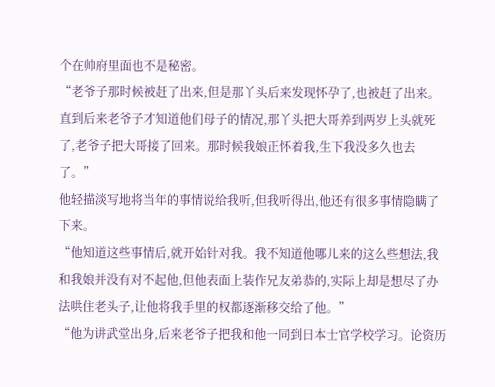个在帅府里面也不是秘密。
“老爷子那时候被赶了出来,但是那丫头后来发现怀孕了,也被赶了出来。直到后来老爷子才知道他们母子的情况,那丫头把大哥养到两岁上头就死了,老爷子把大哥接了回来。那时候我娘正怀着我,生下我没多久也去了。”
他轻描淡写地将当年的事情说给我听,但我听得出,他还有很多事情隐瞒了下来。
“他知道这些事情后,就开始针对我。我不知道他哪儿来的这么些想法,我和我娘并没有对不起他,但他表面上装作兄友弟恭的,实际上却是想尽了办法哄住老头子,让他将我手里的权都逐渐移交给了他。”
“他为讲武堂出身,后来老爷子把我和他一同到日本士官学校学习。论资历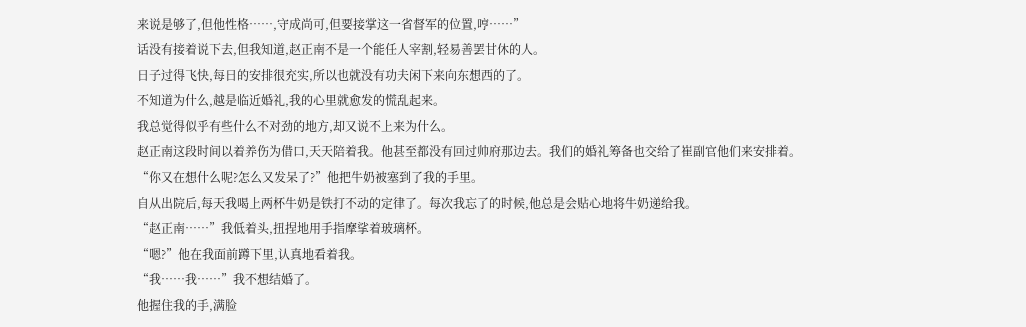来说是够了,但他性格……,守成尚可,但要接掌这一省督军的位置,哼……”
话没有接着说下去,但我知道,赵正南不是一个能任人宰割,轻易善罢甘休的人。
日子过得飞快,每日的安排很充实,所以也就没有功夫闲下来向东想西的了。
不知道为什么,越是临近婚礼,我的心里就愈发的慌乱起来。
我总觉得似乎有些什么不对劲的地方,却又说不上来为什么。
赵正南这段时间以着养伤为借口,天天陪着我。他甚至都没有回过帅府那边去。我们的婚礼筹备也交给了崔副官他们来安排着。
“你又在想什么呢?怎么又发呆了?”他把牛奶被塞到了我的手里。
自从出院后,每天我喝上两杯牛奶是铁打不动的定律了。每次我忘了的时候,他总是会贴心地将牛奶递给我。
“赵正南……”我低着头,扭捏地用手指摩挲着玻璃杯。
“嗯?”他在我面前蹲下里,认真地看着我。
“我……我……”我不想结婚了。
他握住我的手,满脸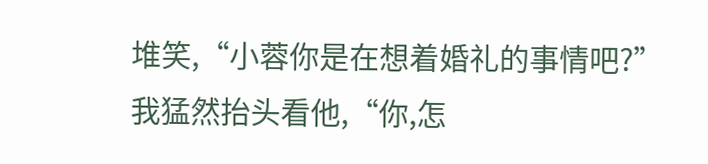堆笑,“小蓉你是在想着婚礼的事情吧?”
我猛然抬头看他,“你,怎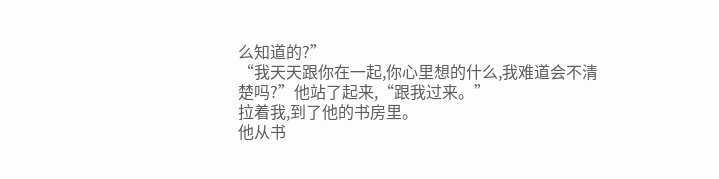么知道的?”
“我天天跟你在一起,你心里想的什么,我难道会不清楚吗?”他站了起来,“跟我过来。”
拉着我,到了他的书房里。
他从书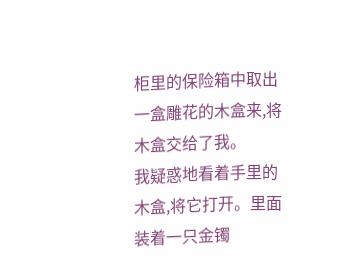柜里的保险箱中取出一盒雕花的木盒来,将木盒交给了我。
我疑惑地看着手里的木盒,将它打开。里面装着一只金镯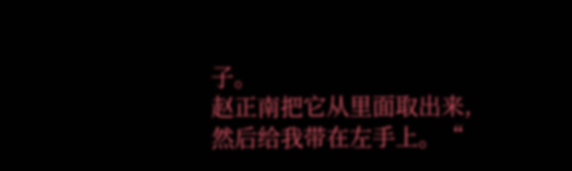子。
赵正南把它从里面取出来,然后给我带在左手上。“